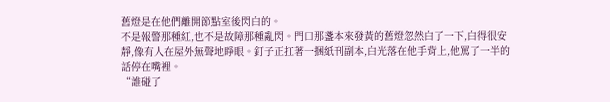舊燈是在他們離開節點室後閃白的。
不是報警那種紅,也不是故障那種亂閃。門口那盞本來發黃的舊燈忽然白了一下,白得很安靜,像有人在屋外無聲地睜眼。釘子正扛著一捆紙刊副本,白光落在他手背上,他罵了一半的話停在嘴裡。
“誰碰了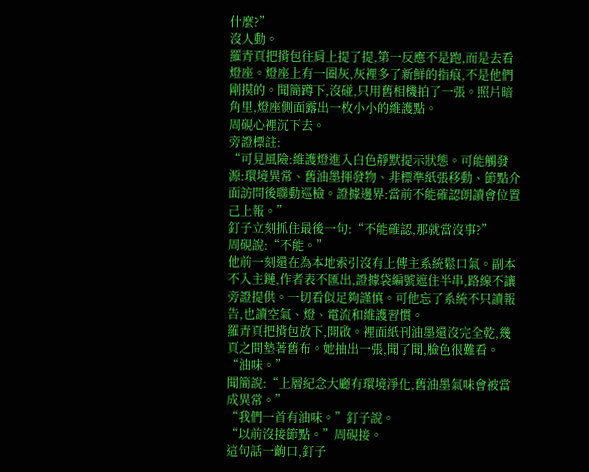什麼?”
沒人動。
羅青頁把揹包往肩上提了提,第一反應不是跑,而是去看燈座。燈座上有一圈灰,灰裡多了新鮮的指痕,不是他們剛摸的。聞簡蹲下,沒碰,只用舊相機拍了一張。照片暗角里,燈座側面露出一枚小小的維護點。
周硯心裡沉下去。
旁證標註:
“可見風險:維護燈進入白色靜默提示狀態。可能觸發源:環境異常、舊油墨揮發物、非標準紙張移動、節點介面訪問後聯動巡檢。證據邊界:當前不能確認朗讀會位置己上報。”
釘子立刻抓住最後一句:“不能確認,那就當沒事?”
周硯說:“不能。”
他前一刻還在為本地索引沒有上傳主系統鬆口氣。副本不入主鏈,作者表不匯出,證據袋編號遮住半串,路線不讓旁證提供。一切看似足夠謹慎。可他忘了系統不只讀報告,也讀空氣、燈、電流和維護習慣。
羅青頁把揹包放下,開啟。裡面紙刊油墨還沒完全乾,幾頁之間墊著舊布。她抽出一張,聞了聞,臉色很難看。
“油味。”
聞簡說:“上層紀念大廳有環境淨化,舊油墨氣味會被當成異常。”
“我們一首有油味。”釘子說。
“以前沒接節點。”周硯接。
這句話一齣口,釘子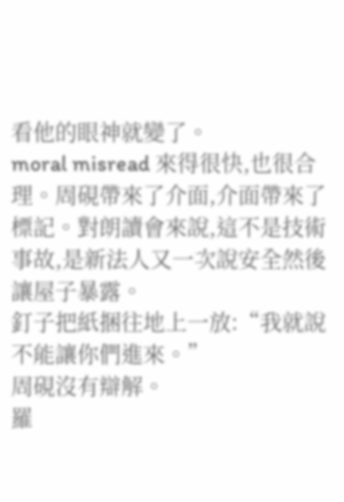看他的眼神就變了。
moral misread 來得很快,也很合理。周硯帶來了介面,介面帶來了標記。對朗讀會來說,這不是技術事故,是新法人又一次說安全然後讓屋子暴露。
釘子把紙捆往地上一放:“我就說不能讓你們進來。”
周硯沒有辯解。
羅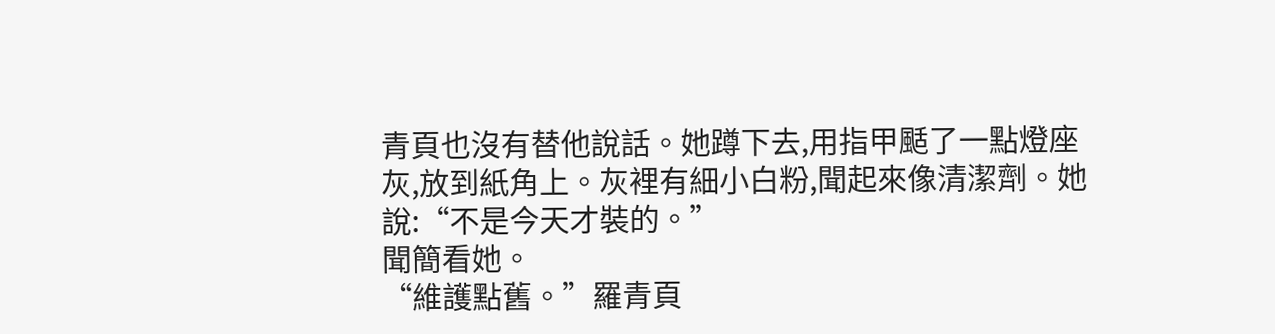青頁也沒有替他說話。她蹲下去,用指甲颳了一點燈座灰,放到紙角上。灰裡有細小白粉,聞起來像清潔劑。她說:“不是今天才裝的。”
聞簡看她。
“維護點舊。”羅青頁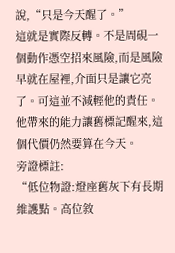說,“只是今天醒了。”
這就是實際反轉。不是周硯一個動作憑空招來風險,而是風險早就在屋裡,介面只是讓它亮了。可這並不減輕他的責任。他帶來的能力讓舊標記醒來,這個代價仍然要算在今天。
旁證標註:
“低位物證:燈座舊灰下有長期維護點。高位敘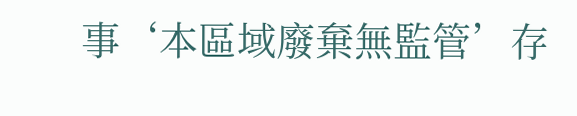事‘本區域廢棄無監管’存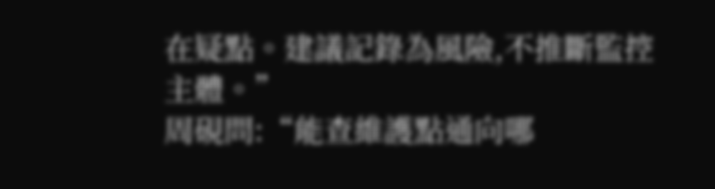在疑點。建議記錄為風險,不推斷監控主體。”
周硯問:“能查維護點通向哪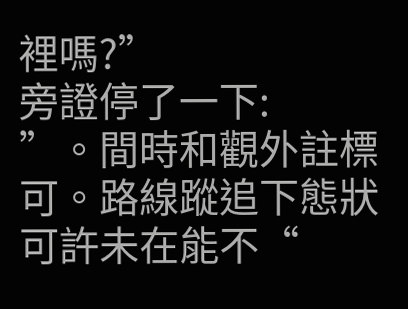裡嗎?”
旁證停了一下:
”。間時和觀外註標可。路線蹤追下態狀可許未在能不“